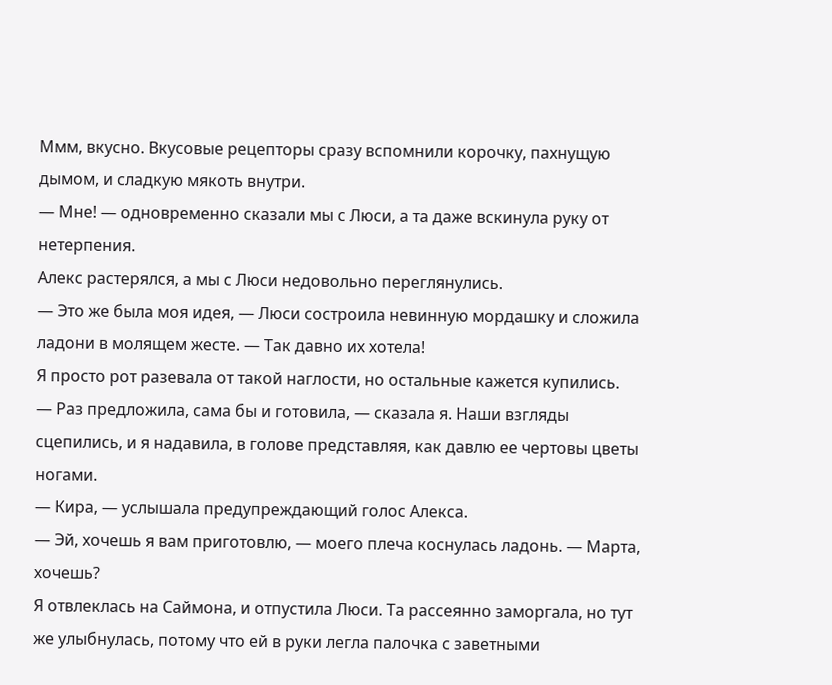Ммм, вкусно. Вкусовые рецепторы сразу вспомнили корочку, пахнущую дымом, и сладкую мякоть внутри.
— Мне! — одновременно сказали мы с Люси, а та даже вскинула руку от нетерпения.
Алекс растерялся, а мы с Люси недовольно переглянулись.
— Это же была моя идея, — Люси состроила невинную мордашку и сложила ладони в молящем жесте. — Так давно их хотела!
Я просто рот разевала от такой наглости, но остальные кажется купились.
— Раз предложила, сама бы и готовила, — сказала я. Наши взгляды сцепились, и я надавила, в голове представляя, как давлю ее чертовы цветы ногами.
— Кира, — услышала предупреждающий голос Алекса.
— Эй, хочешь я вам приготовлю, — моего плеча коснулась ладонь. — Марта, хочешь?
Я отвлеклась на Саймона, и отпустила Люси. Та рассеянно заморгала, но тут же улыбнулась, потому что ей в руки легла палочка с заветными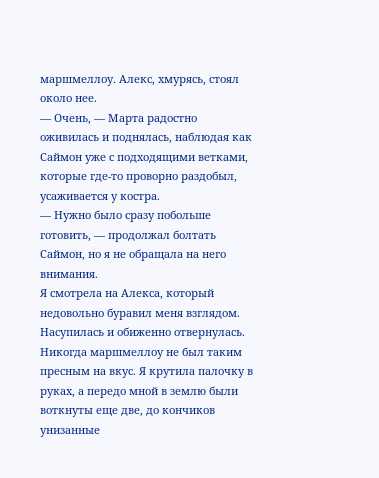маршмеллоу. Алекс, хмурясь, стоял около нее.
— Очень, — Марта радостно оживилась и поднялась, наблюдая как Саймон уже с подходящими ветками, которые где-то проворно раздобыл, усаживается у костра.
— Нужно было сразу побольше готовить, — продолжал болтать Саймон, но я не обращала на него внимания.
Я смотрела на Алекса, который недовольно буравил меня взглядом. Насупилась и обиженно отвернулась.
Никогда маршмеллоу не был таким пресным на вкус. Я крутила палочку в руках, а передо мной в землю были воткнуты еще две, до кончиков унизанные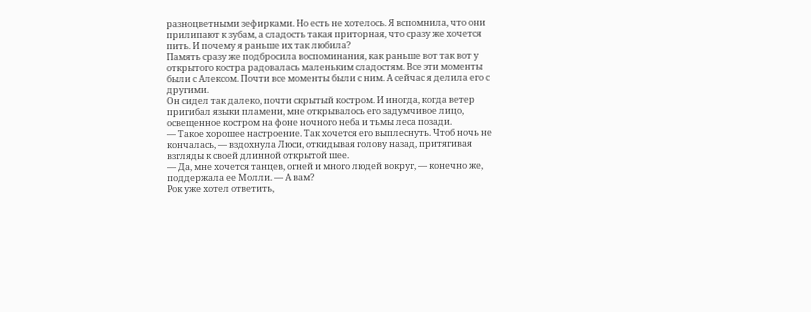разноцветными зефирками. Но есть не хотелось. Я вспомнила, что они прилипают к зубам, а сладость такая приторная, что сразу же хочется пить. И почему я раньше их так любила?
Память сразу же подбросила воспоминания, как раньше вот так вот у открытого костра радовалась маленьким сладостям. Все эти моменты были с Алексом. Почти все моменты были с ним. А сейчас я делила его с другими.
Он сидел так далеко, почти скрытый костром. И иногда, когда ветер пригибал языки пламени, мне открывалось его задумчивое лицо, освещенное костром на фоне ночного неба и тьмы леса позади.
— Такое хорошее настроение. Так хочется его выплеснуть. Чтоб ночь не кончалась, — вздохнула Люси, откидывая голову назад, притягивая взгляды к своей длинной открытой шее.
— Да, мне хочется танцев, огней и много людей вокруг, — конечно же, поддержала ее Молли. — А вам?
Рок уже хотел ответить,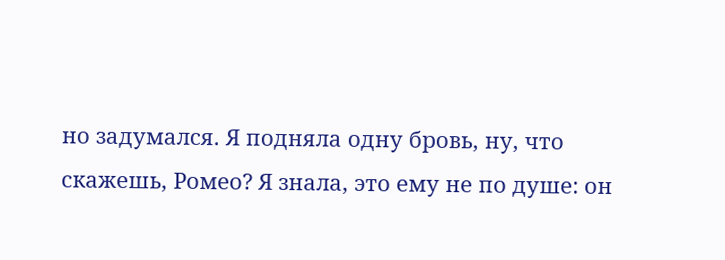но задумался. Я подняла одну бровь, ну, что скажешь, Ромео? Я знала, это ему не по душе: он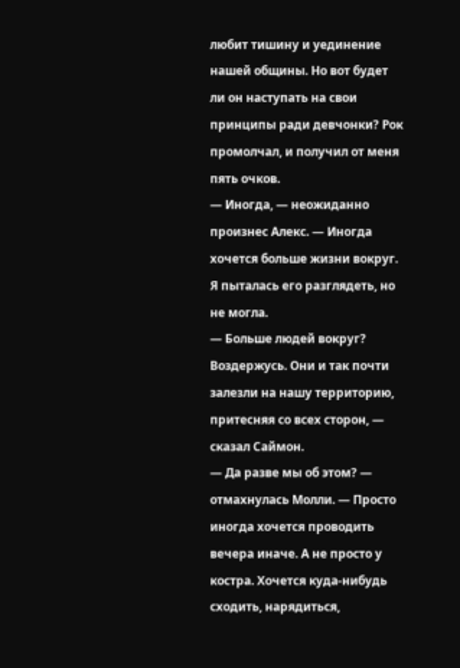любит тишину и уединение нашей общины. Но вот будет ли он наступать на свои принципы ради девчонки? Рок промолчал, и получил от меня пять очков.
— Иногда, — неожиданно произнес Алекс. — Иногда хочется больше жизни вокруг.
Я пыталась его разглядеть, но не могла.
— Больше людей вокруг? Воздержусь. Они и так почти залезли на нашу территорию, притесняя со всех сторон, — сказал Саймон.
— Да разве мы об этом? — отмахнулась Молли. — Просто иногда хочется проводить вечера иначе. А не просто у костра. Хочется куда-нибудь сходить, нарядиться,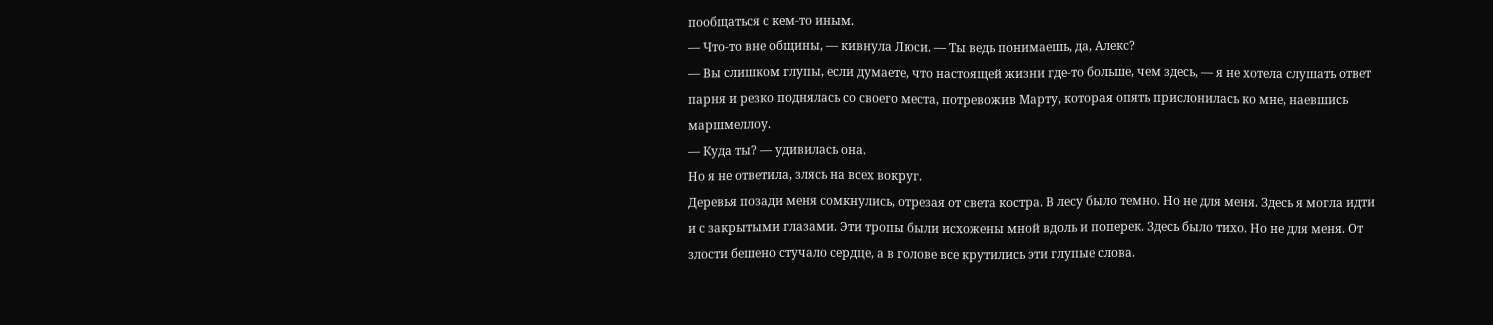пообщаться с кем-то иным.
— Что-то вне общины, — кивнула Люси. — Ты ведь понимаешь, да, Алекс?
— Вы слишком глупы, если думаете, что настоящей жизни где-то больше, чем здесь, — я не хотела слушать ответ парня и резко поднялась со своего места, потревожив Марту, которая опять прислонилась ко мне, наевшись маршмеллоу.
— Куда ты? — удивилась она.
Но я не ответила, злясь на всех вокруг.
Деревья позади меня сомкнулись, отрезая от света костра. В лесу было темно. Но не для меня. Здесь я могла идти и с закрытыми глазами. Эти тропы были исхожены мной вдоль и поперек. Здесь было тихо. Но не для меня. От злости бешено стучало сердце, а в голове все крутились эти глупые слова.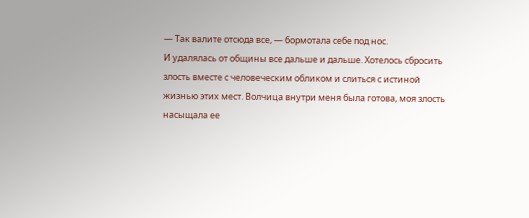— Так валите отсюда все, — бормотала себе под нос.
И удалялась от общины все дальше и дальше. Хотелось сбросить злость вместе с человеческим обликом и слиться с истиной жизнью этих мест. Волчица внутри меня была готова, моя злость насыщала ее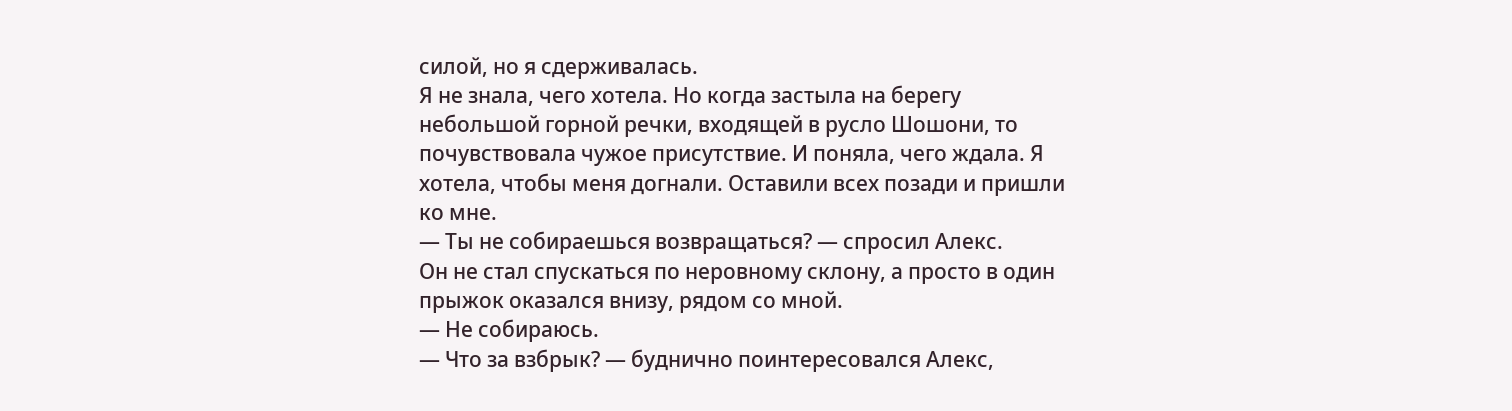силой, но я сдерживалась.
Я не знала, чего хотела. Но когда застыла на берегу небольшой горной речки, входящей в русло Шошони, то почувствовала чужое присутствие. И поняла, чего ждала. Я хотела, чтобы меня догнали. Оставили всех позади и пришли ко мне.
— Ты не собираешься возвращаться? — спросил Алекс.
Он не стал спускаться по неровному склону, а просто в один прыжок оказался внизу, рядом со мной.
— Не собираюсь.
— Что за взбрык? — буднично поинтересовался Алекс,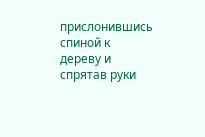прислонившись спиной к дереву и спрятав руки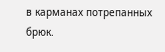в карманах потрепанных брюк.